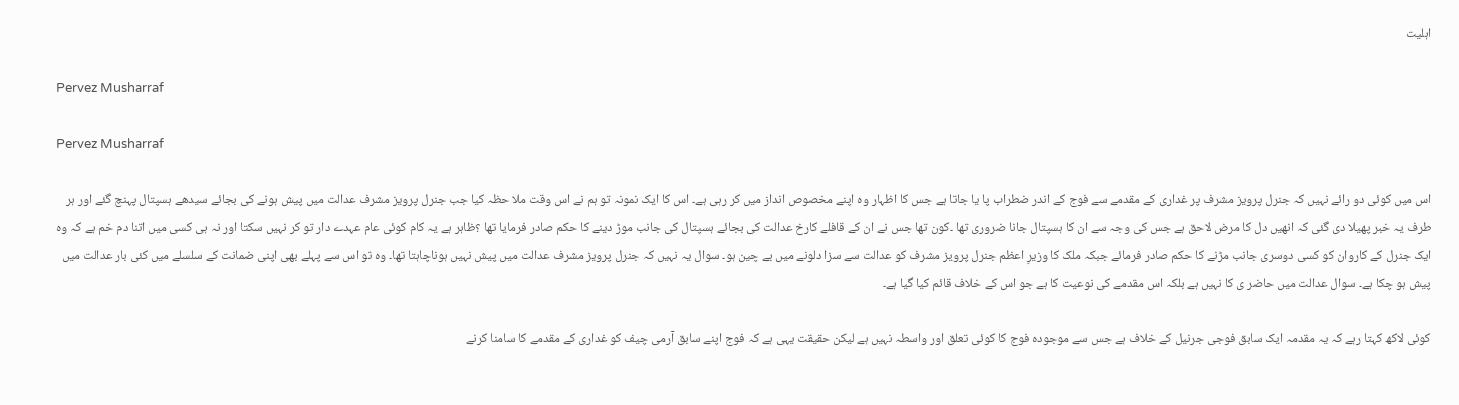اہلیت

Pervez Musharraf

Pervez Musharraf

اس میں کوئی دو رائے نہیں کہ جنرل پرویز مشرف پر غداری کے مقدمے سے فوج کے اندر ضطراب پا یا جاتا ہے جس کا اظہار وہ اپنے مخصوص انداز میں کر رہی ہے۔ اس کا ایک نمونہ تو ہم نے اس وقت ملا حظہ کیا جب جنرل پرویز مشرف عدالت میں پیش ہونے کی بجائے سیدھے ہسپتال پہنچ گئے اور ہر طرف یہ خبر پھیلا دی گئی کہ انھیں دل کا مرض لاحق ہے جس کی وجہ سے ان کا ہسپتال جانا ضروری تھا ۔کون تھا جس نے ان کے قافلے کارخ عدالت کی بجائے ہسپتال کی جانب موڑ دینے کا حکم صادر فرمایا تھا ؟ظاہر ہے یہ کام کوئی عام عہدے دار تو کر نہیں سکتا اور نہ ہی کسی میں اتنا دم خم ہے کہ وہ ایک جنرل کے کاروان کو کسی دوسری جانب مڑنے کا حکم صادر فرمائے جبکہ ملک کا وزیرِ اعظم جنرل پرویز مشرف کو عدالت سے سزا دلونے میں بے چین ہو۔ سوال یہ نہیں کہ جنرل پرویز مشرف عدالت میں پیش نہیں ہوناچاہتا تھا۔ وہ تو اس سے پہلے بھی اپنی ضمانت کے سلسلے میں کئی بار عدالت میں پیش ہو چکا ہے۔ سوال عدالت میں حاضر ی کا نہیں ہے بلکہ اس مقدمے کی نوعیت کا ہے جو اس کے خلاف قائم کیا گیا ہے۔

کوئی لاکھ کہتا رہے کہ یہ مقدمہ ایک سابق فوجی جرنیل کے خلاف ہے جس سے موجودہ فوج کا کوئی تعلق اور واسطہ نہیں ہے لیکن حقیقت یہی ہے کہ فوج اپنے سابق آرمی چیف کو غداری کے مقدمے کا سامنا کرنے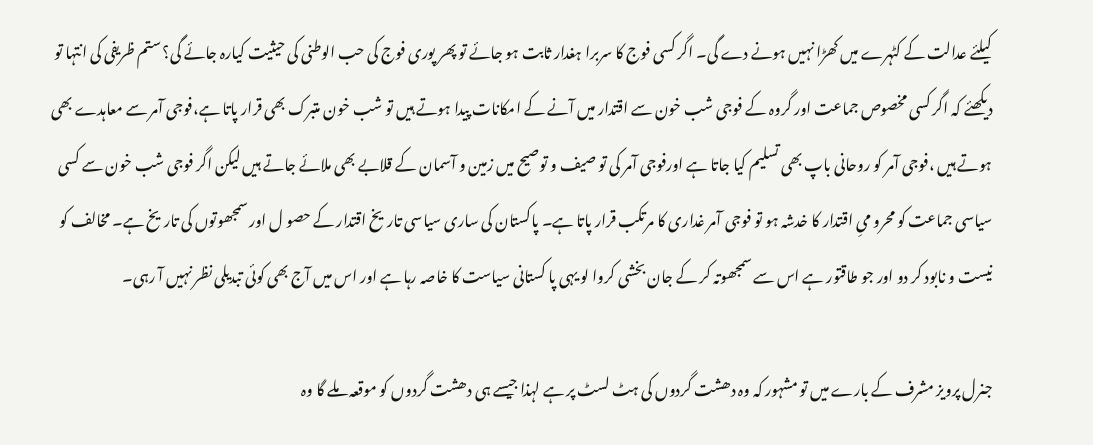کیلئے عدالت کے کٹہرے میں کھڑا نہیں ہونے دے گی۔ اگر کسی فوج کا سربرا ہغدار ثابت ہو جائے تو پھر پوری فوج کی حب الوطنی کی حیثیت کیارہ جائے گی؟ ستم ظریفی کی انتہا تو دیکھئے کہ اگر کسی مخصوص جماعت اور گروہ کے فوجی شب خون سے اقتدار میں آنے کے امکانات پیدا ہوتے ہیں تو شب خون متبرک بھی قرار پاتا ہے،فوجی آمر سے معاہدے بھی ہوتے ہیں ،فوجی آمر کو روحانی باپ بھی تسلیم کیا جاتا ہے اورفوجی آمر کی تو صیف و توصیح میں زمین و آسمان کے قلابے بھی ملائے جاتے ہیں لیکن اگر فوجی شب خون سے کسی سیاسی جماعت کو محرو میِ اقتدار کا خدشہ ہو تو فوجی آمر غداری کا مرتکب قرار پاتا ہے۔ پاکستان کی ساری سیاسی تاریخ اقتدار کے حصو ل اور سمجھوتوں کی تاریخ ہے۔ مخالف کو نیست و نابود کر دو اور جو طاقتور ہے اس سے سمجھوتہ کر کے جان بخشی کروا لو یہی پا کستانی سیاست کا خاصہ رہا ہے اور اس میں آج بھی کوئی تبدیلی نظر نہیں آ رہی۔

جنرل پرویز مشرف کے بارے میں تو مشہور کہ وہ دھشت گردوں کی ہٹ لسٹ پر ہے لہذا جیسے ہی دھشت گردوں کو موقعہ ملے گا وہ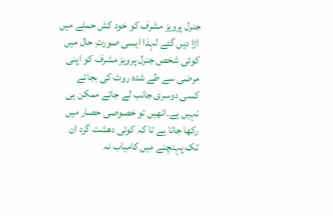جنرل پرویز مشرف کو خود کش حملے میں اڑا دیں گئے لہذا ایسی صورتِ حال میں کوئی شخص جنرل پرویز مشرف کو اپنی مرضی سے طے شدہ روٹ کی بجائے کسی دوسری جانب لے جائے ممکن ہی نہیں ہے۔انھیں تو خصوصی حصار میں رکھا جاتا ہے تا کہ کوئی دھشت گرد ان تک پہنچنے میں کامیاب نہ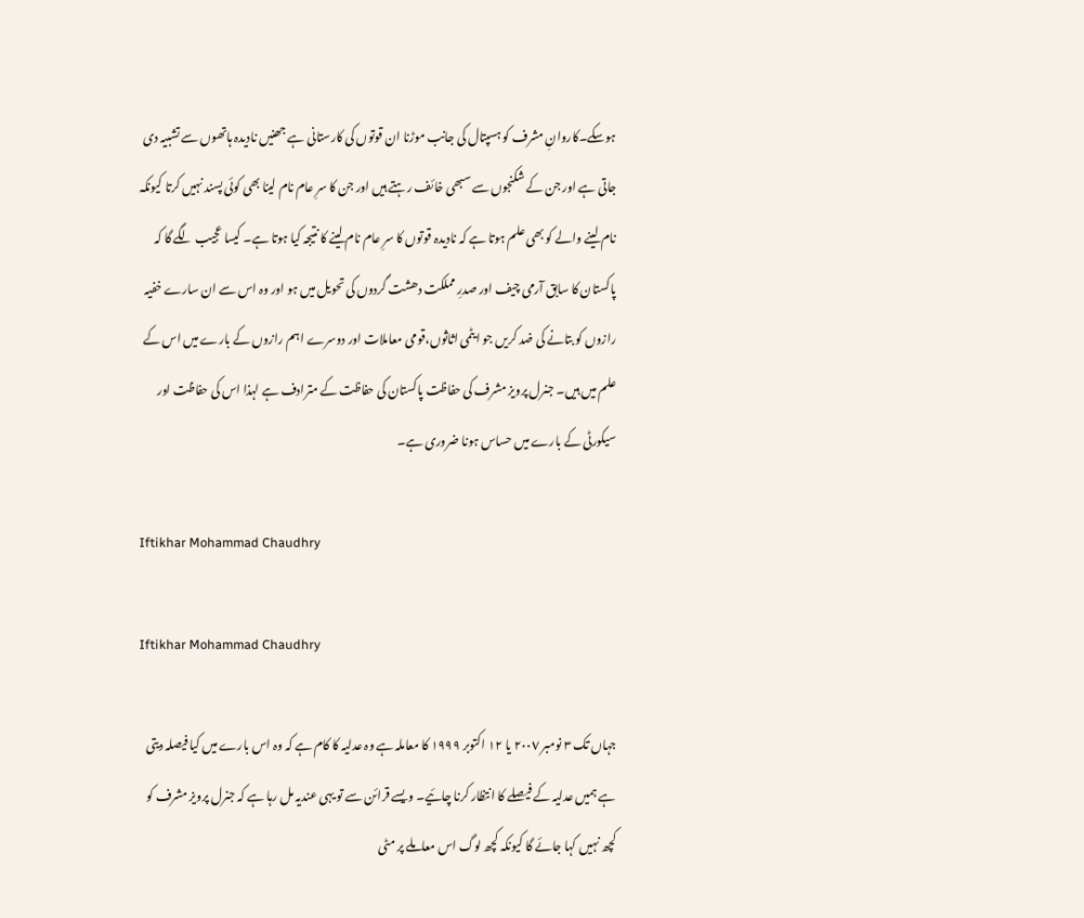ہوسکے۔کاروانِ مشرف کو ہسپتال کی جانب موڑنا ان قوتوں کی کارستانی ہے جھنیں نادیدہ ہاتھوں سے تشبیہ دی جاتی ہے اور جن کے شکنجوں سے سبھی خائف رہتے ہیں اور جن کا سرِ عام نام لینا بھی کوئی پسند نہیں کرتا کیونکہ نام لینے والے کو بھی علم ہوتا ہے کہ نادیدہ قوتوں کا سرِ عام نام لینے کا نتیجہ کیا ہوتا ہے۔ کیسا عجیب لگے گا کہ پاکستان کا سابق آرمی چیف اور صدرِ مملکت دھشت گردوں کی تحویل میں ہو اور وہ اس سے ان سارے خفیہ رازوں کو بتانے کی ضد کریں جو ایٹمی اثاثوں،قومی معاملات اور دوسرے اہم رازوں کے بارے میں اس کے علم میں ہیں۔ جنرل پرویز مشرف کی حفاظت پاکستان کی حفاظت کے مترادف ہے لہذا اس کی حفاظت اور سیکورٹی کے بارے میں حساس ہونا ضروری ہے۔

Iftikhar Mohammad Chaudhry

Iftikhar Mohammad Chaudhry

جہاں تک ٣ نومبر ٢٠٠٧ یا ١٢ اکتوبر ١٩٩٩ کا معاملہ ہے وہ عدلیہ کا کام ہے کہ وہ اس بارے میں کیا فیصلہ دیتی ہے ہمیں عدلیہ کے فیصلے کا انتظار کرنا چائیے۔ ویسے قرائن سے تو یہی عندیہ مل رہا ہے کہ جنرل پرویز مشرف کو کچھ نہیں کہا جائے گا کیونکہ کچھ لوگ اس معاملے پر مٹی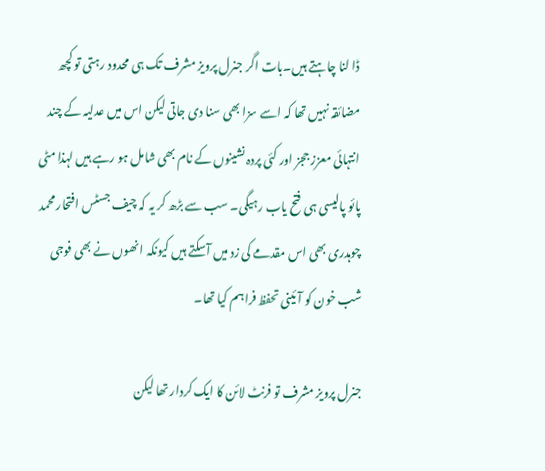ڈا لنا چاہتے ہیں۔بات اگر جنرل پرویز مشرف تک ہی محدود رہتی تو کچھ مضائقہ نہیں تھا کہ اسے سزا بھی سنا دی جاتی لیکن اس میں عدلیہ کے چند انتہائی معزز ججز اور کئی پردہ نشینوں کے نام بھی شامل ہو رہے ہیں لہذا مٹی پائو پالیسی ہی فتح یاب رہیگی۔ سب سے بڑھ کر یہ کہ چیف جسٹس افتحار محمد چوہدری بھی اس مقدمے کی زد میں آسکتے ہیں کیونکہ انھوں نے بھی فوجی شب خون کو آئینی تحفظ فراہم کیا تھا۔

جنرل پرویز مشرف تو فرنٹ لائن کا ایک کردار تھا لیکن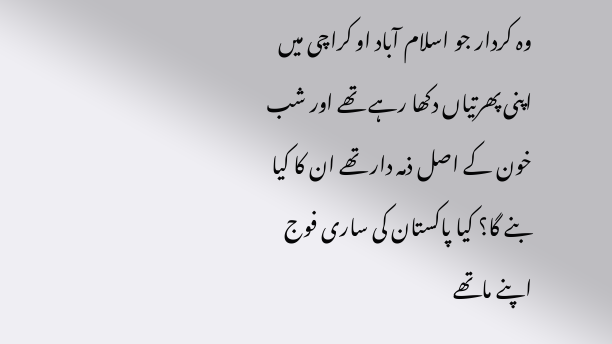وہ کردار جو اسلام آباد او کراچی میں اپنی پھرتیاں دکھا رہے تھے اور شب خون کے اصل ذمہ دار تھے ان کا کیا بنے گا؟ کیا پاکستان کی ساری فوج اپنے ماتھے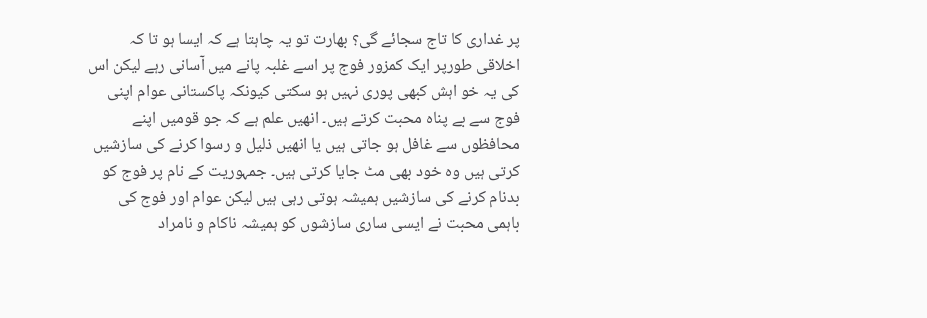پر غداری کا تاج سجائے گی؟ بھارت تو یہ چاہتا ہے کہ ایسا ہو تا کہ اخلاقی طورپر ایک کمزور فوج پر اسے غلبہ پانے میں آسانی رہے لیکن اس کی یہ خو اہش کبھی پوری نہیں ہو سکتی کیونکہ پاکستانی عوام اپنی فوج سے بے پناہ محبت کرتے ہیں۔ انھیں علم ہے کہ جو قومیں اپنے محافظوں سے غافل ہو جاتی ہیں یا انھیں ذلیل و رسوا کرنے کی سازشیں کرتی ہیں وہ خود بھی مٹ جایا کرتی ہیں۔ جمہوریت کے نام پر فوج کو بدنام کرنے کی سازشیں ہمیشہ ہوتی رہی ہیں لیکن عوام اور فوج کی باہمی محبت نے ایسی ساری سازشوں کو ہمیشہ ناکام و نامراد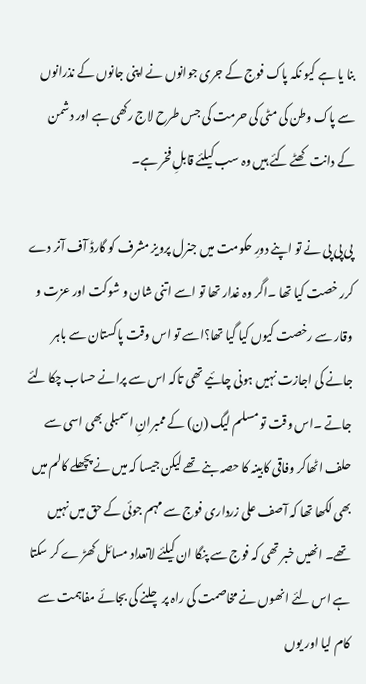بنا یا ہے کیو نکہ پاک فوج کے جری جوانوں نے اپنی جانوں کے نذرانوں سے پاک وطن کی مٹی کی حرمت کی جس طرح لاج رکھی ہے اور دشمن کے دانت کھٹے کئے ہیں وہ سب کیلئے قابلِ فخر ہے۔

پی پی پی نے تو اپنے دورِ حکومت میں جنرل پرویز مشرف کو گارڈ آف آنر دے کرر خصت کیا تھا ۔اگر وہ غدار تھا تو اسے اتنی شان و شوکت اور عزت و وقار سے رخصت کیوں کیا گیا تھا؟اسے تو اس وقت پاکستان سے باہر جانے کی اجازت نہیں ہونی چائیے تھی تاکہ اس سے پرانے حساب چکا لئے جاتے ۔اس وقت تو مسلم لیگ (ن) کے ممبرانِ اسمبلی بھی اسی سے حلف اٹھاکر وفاقی کابینہ کا حصہ بنے تھے لیکن جیسا کہ میں نے پچھلے کالم میں بھی لکھا تھا کہ آصف علی زرداری فوج سے مہم جوئی کے حق میں نہیں تھے۔ انھیں خبر تھی کہ فوج سے پنگا ان کیلئے لاتعداد مسائل کھڑ ے کر سکتا ہے اس لئے انھوں نے مخاصمت کی راہ پر چلنے کی بجائے مفاہمت سے کام لیا اور یوں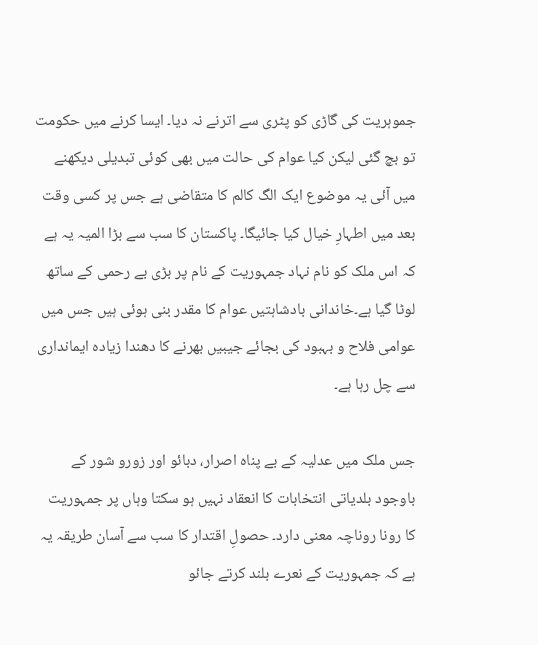جموہریت کی گاڑی کو پٹری سے اترنے نہ دیا۔ ایسا کرنے میں حکومت تو بچ گئی لیکن کیا عوام کی حالت میں بھی کوئی تبدیلی دیکھنے میں آئی یہ موضوع ایک الگ کالم کا متقاضی ہے جس پر کسی وقت بعد میں اطہارِ خیال کیا جائیگا۔ پاکستان کا سب سے بڑا المیہ یہ ہے کہ اس ملک کو نام نہاد جمہوریت کے نام پر بڑی بے رحمی کے ساتھ لوٹا گیا ہے۔خاندانی بادشاہتیں عوام کا مقدر بنی ہوئی ہیں جس میں عوامی فلاح و بہبود کی بجائے جیبیں بھرنے کا دھندا زیادہ ایمانداری سے چل رہا ہے۔

جس ملک میں عدلیہ کے بے پناہ اصرار، دبائو اور زورو شور کے باوجود بلدیاتی انتخابات کا انعقاد نہیں ہو سکتا وہاں پر جمہوریت کا رونا روناچہ معنی دارد۔ حصولِ اقتدار کا سب سے آسان طریقہ یہ ہے کہ جمہوریت کے نعرے بلند کرتے جائو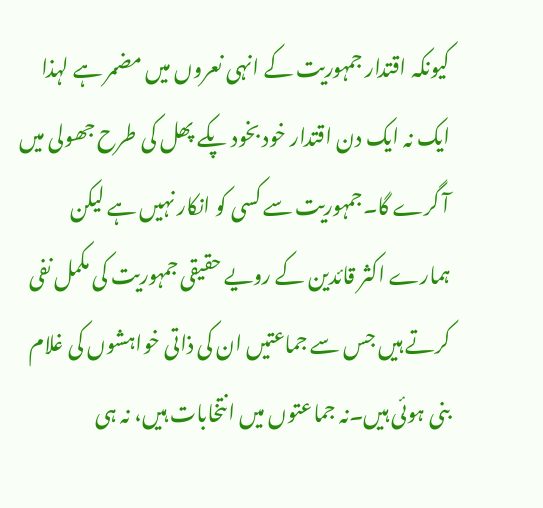کیونکہ اقتدار جمہوریت کے انہی نعروں میں مضمر ہے لہذا ایک نہ ایک دن اقتدار خود بخود پکے پھل کی طرح جھولی میں آ گرے گا۔جمہوریت سے کسی کو انکار نہیں ہے لیکن ہمارے اکثر قائدین کے رویے حقیقی جمہوریت کی مکمل نفی کرتے ہیں جس سے جماعتیں ان کی ذاتی خواہشوں کی غلام بنی ہوئی ہیں۔نہ جماعتوں میں انتخابات ہیں، نہ ہی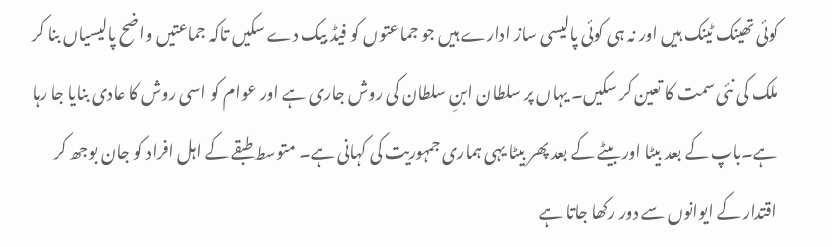کوئی تھینک ٹینک ہیں اور نہ ہی کوئی پالیسی ساز ادارے ہیں جو جماعتوں کو فیڈ بیک دے سکیں تاکہ جماعتیں واضح پالیسیاں بنا کر ملک کی نئی سمت کا تعین کر سکیں۔ یہاں پر سلطان ابنِ سلطان کی روش جاری ہے اور عوام کو اسی روش کا عادی بنایا جا رہا ہے۔باپ کے بعد بیٹا اور بیٹے کے بعد پھر بیٹا یہی ہماری جمہوریت کی کہانی ہے۔ متوسط طبقے کے اہل افراد کو جان بوجھ کر اقتدار کے ایوانوں سے دور رکھا جاتا ہے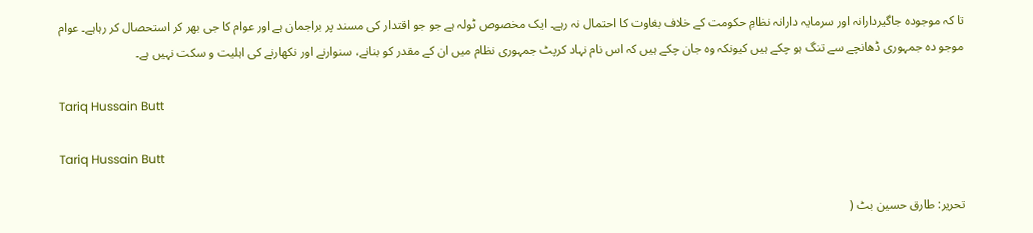تا کہ موجودہ جاگیردارانہ اور سرمایہ دارانہ نظامِ حکومت کے خلاف بغاوت کا احتمال نہ رہے۔ ایک مخصوص ٹولہ ہے جو جو اقتدار کی مسند پر براجمان ہے اور عوام کا جی بھر کر استحصال کر رہاہے۔ عوام موجو دہ جمہوری ڈھانچے سے تنگ ہو چکے ہیں کیونکہ وہ جان چکے ہیں کہ اس نام نہاد کرپٹ جمہوری نظام میں ان کے مقدر کو بنانے، سنوارنے اور نکھارنے کی اہلیت و سکت نہیں ہے۔

Tariq Hussain Butt

Tariq Hussain Butt

تحریر: طارق حسین بٹ (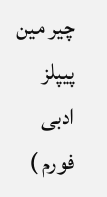چیر مین پیپلز ادبی فورم )